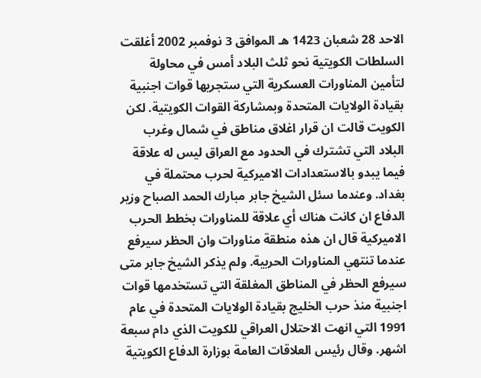الاحد 28 شعبان 1423 هـ الموافق 3 نوفمبر 2002 أغلقت السلطات الكويتية نحو ثلث البلاد أمس في محاولة لتأمين المناورات العسكرية التي ستجريها قوات اجنبية بقيادة الولايات المتحدة وبمشاركة القوات الكويتية. لكن الكويت قالت ان قرار اغلاق مناطق في شمال وغرب البلاد التي تشترك في الحدود مع العراق ليس له علاقة فيما يبدو بالاستعدادات الاميركية لحرب محتملة في بغداد. وعندما سئل الشيخ جابر مبارك الحمد الصباح وزير الدفاع ان كانت هناك أي علاقة للمناورات بخطط الحرب الاميركية قال ان هذه منطقة مناورات وان الحظر سيرفع عندما تنتهي المناورات الحربية. ولم يذكر الشيخ جابر متى سيرفع الحظر في المناطق المغلقة التي تستخدمها قوات اجنبية منذ حرب الخليج بقيادة الولايات المتحدة في عام 1991 التي انهت الاحتلال العراقي للكويت الذي دام سبعة اشهر. وقال رئيس العلاقات العامة بوزارة الدفاع الكويتية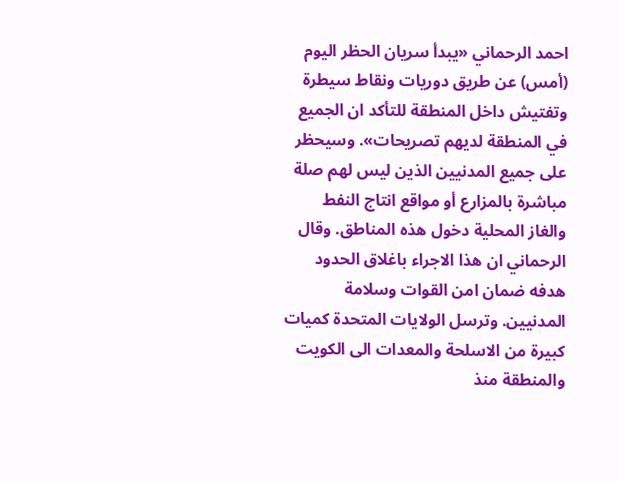احمد الرحماني «يبدأ سريان الحظر اليوم (أمس) عن طريق دوريات ونقاط سيطرة وتفتيش داخل المنطقة للتأكد ان الجميع في المنطقة لديهم تصريحات». وسيحظر على جميع المدنيين الذين ليس لهم صلة مباشرة بالمزارع أو مواقع انتاج النفط والغاز المحلية دخول هذه المناطق. وقال الرحماني ان هذا الاجراء باغلاق الحدود هدفه ضمان امن القوات وسلامة المدنيين. وترسل الولايات المتحدة كميات كبيرة من الاسلحة والمعدات الى الكويت والمنطقة منذ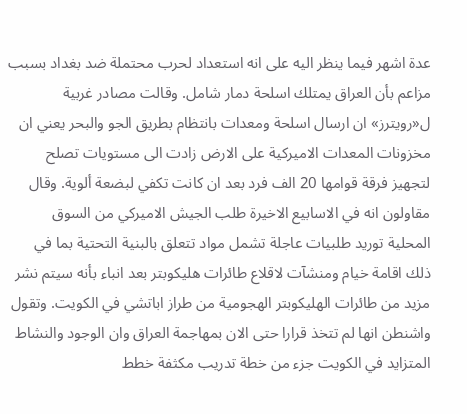عدة اشهر فيما ينظر اليه على انه استعداد لحرب محتملة ضد بغداد بسبب مزاعم بأن العراق يمتلك اسلحة دمار شامل. وقالت مصادر غربية ل«رويترز» ان ارسال اسلحة ومعدات بانتظام بطريق الجو والبحر يعني ان مخزونات المعدات الاميركية على الارض زادت الى مستويات تصلح لتجهيز فرقة قوامها 20 الف فرد بعد ان كانت تكفي لبضعة ألوية. وقال مقاولون انه في الاسابيع الاخيرة طلب الجيش الاميركي من السوق المحلية توريد طلبيات عاجلة تشمل مواد تتعلق بالبنية التحتية بما في ذلك اقامة خيام ومنشآت لاقلاع طائرات هليكوبتر بعد انباء بأنه سيتم نشر مزيد من طائرات الهليكوبتر الهجومية من طراز اباتشي في الكويت. وتقول واشنطن انها لم تتخذ قرارا حتى الان بمهاجمة العراق وان الوجود والنشاط المتزايد في الكويت جزء من خطة تدريب مكثفة خطط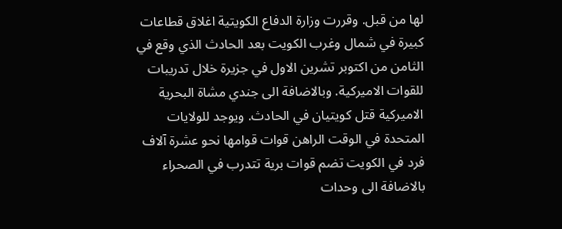لها من قبل. وقررت وزارة الدفاع الكويتية اغلاق قطاعات كبيرة في شمال وغرب الكويت بعد الحادث الذي وقع في الثامن من اكتوبر تشرين الاول في جزيرة خلال تدريبات للقوات الاميركية. وبالاضافة الى جندي مشاة البحرية الاميركية قتل كويتيان في الحادث. ويوجد للولايات المتحدة في الوقت الراهن قوات قوامها نحو عشرة آلاف فرد في الكويت تضم قوات برية تتدرب في الصحراء بالاضافة الى وحدات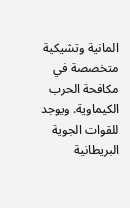المانية وتشيكية متخصصة في مكافحة الحرب الكيماوية. ويوجد للقوات الجوية البريطانية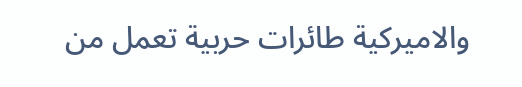والاميركية طائرات حربية تعمل من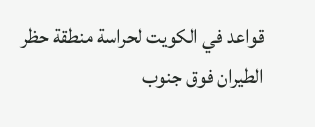قواعد في الكويت لحراسة منطقة حظر الطيران فوق جنوب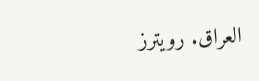العراق. رويترز